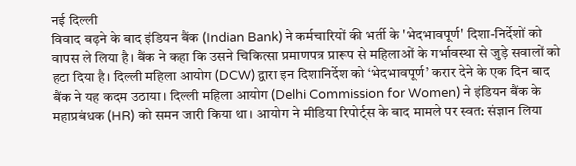नई दिल्ली
विवाद बढ़ने के बाद इंडियन बैंक (Indian Bank) ने कर्मचारियों की भर्ती के 'भेदभावपूर्ण' दिशा-निर्देशों को वापस ले लिया है। बैंक ने कहा कि उसने चिकित्सा प्रमाणपत्र प्रारूप से महिलाओं के गर्भावस्था से जुड़े सवालों को हटा दिया है। दिल्ली महिला आयोग (DCW) द्वारा इन दिशानिर्देश को ‘भेदभावपूर्ण’ करार देने के एक दिन बाद बैंक ने यह कदम उठाया। दिल्ली महिला आयोग (Delhi Commission for Women) ने इंडियन बैंक के महाप्रबंधक (HR) को समन जारी किया था। आयोग ने मीडिया रिपोर्ट्स के बाद मामले पर स्वत: संज्ञान लिया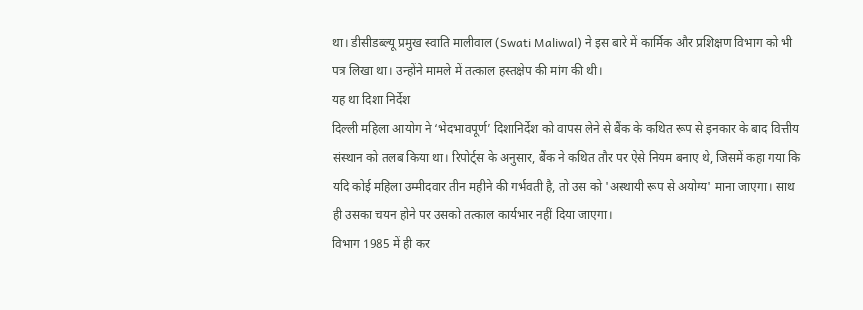था। डीसीडब्ल्यू प्रमुख स्वाति मालीवाल (Swati Maliwal) ने इस बारे में कार्मिक और प्रशिक्षण विभाग को भी पत्र लिखा था। उन्होंने मामले में तत्काल हस्तक्षेप की मांग की थी।
यह था दिशा निर्देश
दिल्ली महिला आयोग ने ‘भेदभावपूर्ण’ दिशानिर्देश को वापस लेने से बैंक के कथित रूप से इनकार के बाद वित्तीय संस्थान को तलब किया था। रिपोर्ट्स के अनुसार, बैंक ने कथित तौर पर ऐसे नियम बनाए थे, जिसमें कहा गया कि यदि कोई महिला उम्मीदवार तीन महीने की गर्भवती है, तो उस को 'अस्थायी रूप से अयोग्य' माना जाएगा। साथ ही उसका चयन होने पर उसको तत्काल कार्यभार नहीं दिया जाएगा।
विभाग 1985 में ही कर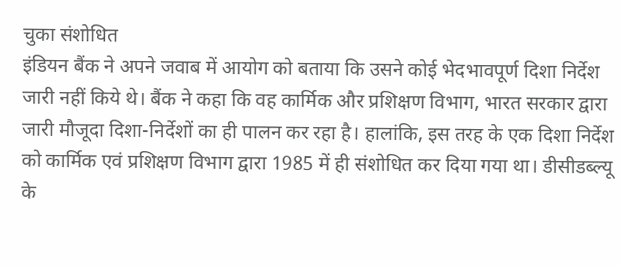चुका संशोधित
इंडियन बैंक ने अपने जवाब में आयोग को बताया कि उसने कोई भेदभावपूर्ण दिशा निर्देश जारी नहीं किये थे। बैंक ने कहा कि वह कार्मिक और प्रशिक्षण विभाग, भारत सरकार द्वारा जारी मौजूदा दिशा-निर्देशों का ही पालन कर रहा है। हालांकि, इस तरह के एक दिशा निर्देश को कार्मिक एवं प्रशिक्षण विभाग द्वारा 1985 में ही संशोधित कर दिया गया था। डीसीडब्ल्यू के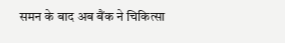समन के बाद अब बैंक ने चिकित्सा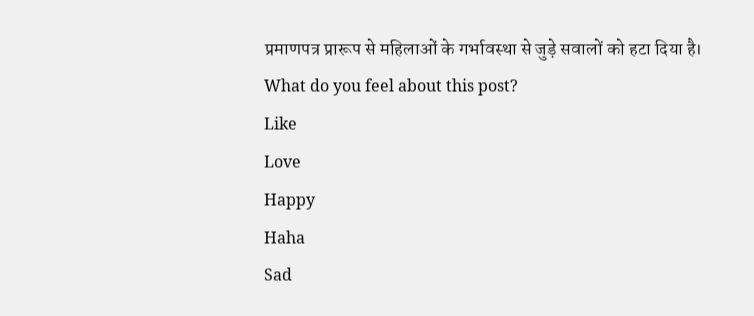प्रमाणपत्र प्रारूप से महिलाओं के गर्भावस्था से जुड़े सवालों को हटा दिया है।
What do you feel about this post?
Like
Love
Happy
Haha
Sad